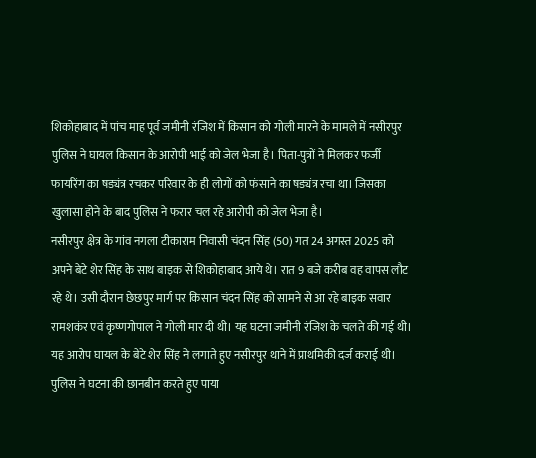शिकोहाबाद में पांच माह पूर्व जमीनी रंजिश में किसान को गोली मारने के मामले में नसीरपुर पुलिस ने घायल किसान के आरोपी भाई को जेल भेजा है। पिता-पुत्रों ने मिलकर फर्जी फायरिंग का षड्यंत्र रचकर परिवार के ही लोगों को फंसाने का षड्यंत्र रचा था। जिसका खुलासा होने के बाद पुलिस ने फरार चल रहे आरोपी को जेल भेजा है।
नसीरपुर क्षेत्र के गांव नगला टीकाराम निवासी चंदन सिंह (50) गत 24 अगस्त 2025 को अपने बेटे शेर सिंह के साथ बाइक से शिकोहाबाद आये थे। रात 9 बजे करीब वह वापस लौट रहे थे। उसी दौरान छेछपुर मार्ग पर किसान चंदन सिंह को सामने से आ रहे बाइक सवार रामशकंर एवं कृष्णगोपाल ने गोली मार दी थी। यह घटना जमीनी रंजिश के चलते की गई थी। यह आरोप घायल के बेटे शेर सिंह ने लगाते हुए नसीरपुर थाने में प्राथमिकी दर्ज कराई थी। पुलिस ने घटना की छानबीन करते हुए पाया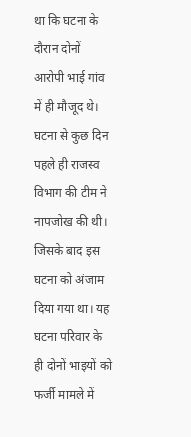था कि घटना के दौरान दोनों आरोपी भाई गांव में ही मौजूद थे।
घटना से कुछ दिन पहले ही राजस्व विभाग की टीम ने नापजोख की थी। जिसके बाद इस घटना को अंजाम दिया गया था। यह घटना परिवार के ही दोनों भाइयों को फर्जी मामले में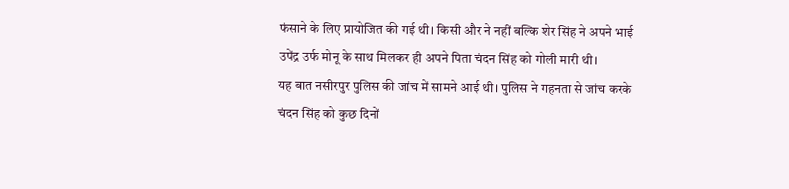फंसाने के लिए प्रायोजित की गई थी। किसी और ने नहीं बल्कि शेर सिंह ने अपने भाई उपेंद्र उर्फ मोनू के साथ मिलकर ही अपने पिता चंदन सिंह को गोली मारी थी।
यह बात नसीरपुर पुलिस की जांच में सामने आई थी। पुलिस ने गहनता से जांच करके चंदन सिंह को कुछ दिनों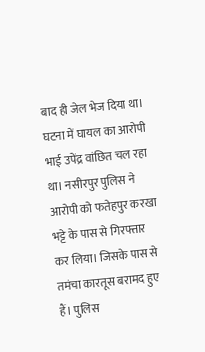बाद ही जेल भेज दिया था। घटना में घायल का आरोपी भाई उपेंद्र वांछित चल रहा था। नसीरपुर पुलिस ने आरोपी को फतेहपुर करखा भट्टे के पास से गिरफ्तार कर लिया। जिसके पास से तमंचा कारतूस बरामद हुए हैं। पुलिस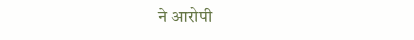ने आरोपी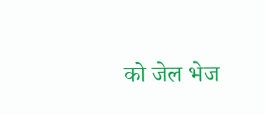को जेल भेज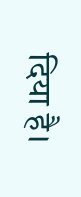दिया है।